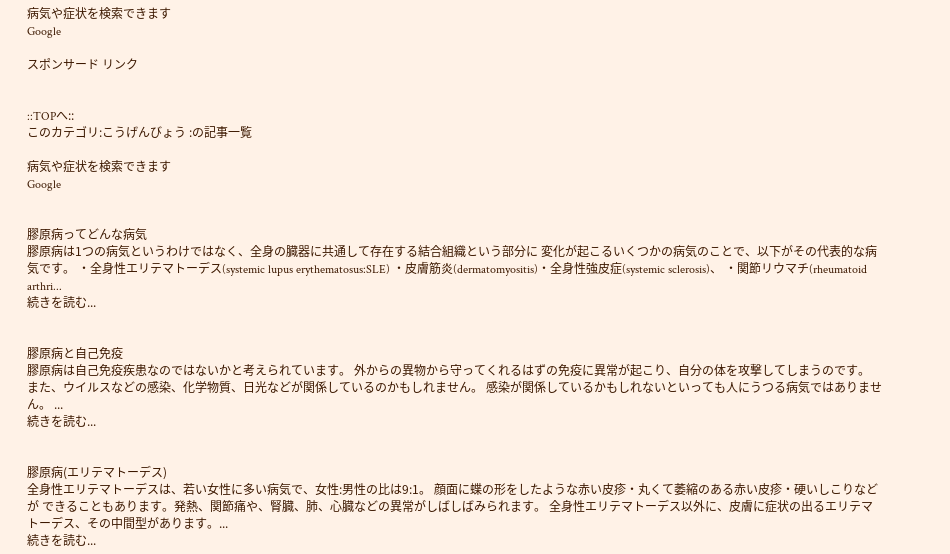病気や症状を検索できます
Google

スポンサード リンク


::TOPへ::
このカテゴリ:こうげんびょう :の記事一覧

病気や症状を検索できます
Google


膠原病ってどんな病気
膠原病は1つの病気というわけではなく、全身の臓器に共通して存在する結合組織という部分に 変化が起こるいくつかの病気のことで、以下がその代表的な病気です。 ・全身性エリテマトーデス(systemic lupus erythematosus:SLE) ・皮膚筋炎(dermatomyositis)・全身性強皮症(systemic sclerosis)、 ・関節リウマチ(rheumatoid arthri...
続きを読む...


膠原病と自己免疫
膠原病は自己免疫疾患なのではないかと考えられています。 外からの異物から守ってくれるはずの免疫に異常が起こり、自分の体を攻撃してしまうのです。 また、ウイルスなどの感染、化学物質、日光などが関係しているのかもしれません。 感染が関係しているかもしれないといっても人にうつる病気ではありません。 ...
続きを読む...


膠原病(エリテマトーデス)
全身性エリテマトーデスは、若い女性に多い病気で、女性:男性の比は9:1。 顔面に蝶の形をしたような赤い皮疹・丸くて萎縮のある赤い皮疹・硬いしこりなどが できることもあります。発熱、関節痛や、腎臓、肺、心臓などの異常がしばしばみられます。 全身性エリテマトーデス以外に、皮膚に症状の出るエリテマトーデス、その中間型があります。...
続きを読む...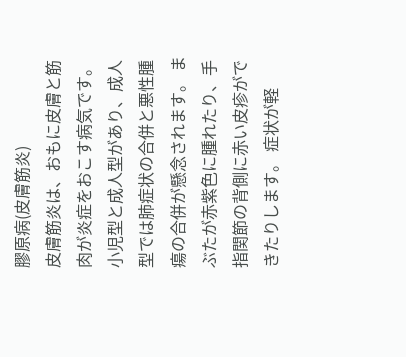膠原病(皮膚筋炎)
皮膚筋炎は、おもに皮膚と筋肉が炎症をおこす病気です。 小児型と成人型があり、成人型では肺症状の合併と悪性腫瘍の合併が懸念されます。 まぶたが赤紫色に腫れたり、手指関節の背側に赤い皮疹ができたりします。 症状が軽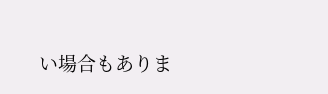い場合もありま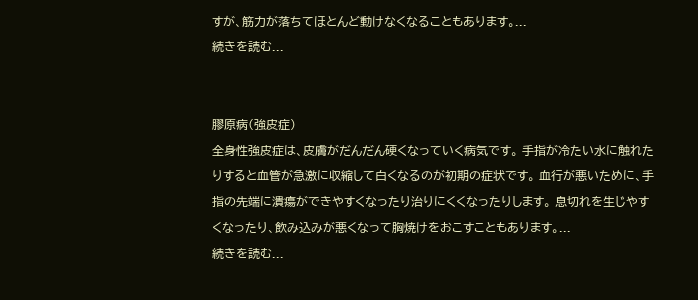すが、筋力が落ちてほとんど動けなくなることもあります。...
続きを読む...


膠原病(強皮症)
全身性強皮症は、皮膚がだんだん硬くなっていく病気です。 手指が冷たい水に触れたりすると血管が急激に収縮して白くなるのが初期の症状です。 血行が悪いために、手指の先端に潰瘍ができやすくなったり治りにくくなったりします。 息切れを生じやすくなったり、飲み込みが悪くなって胸焼けをおこすこともあります。...
続きを読む...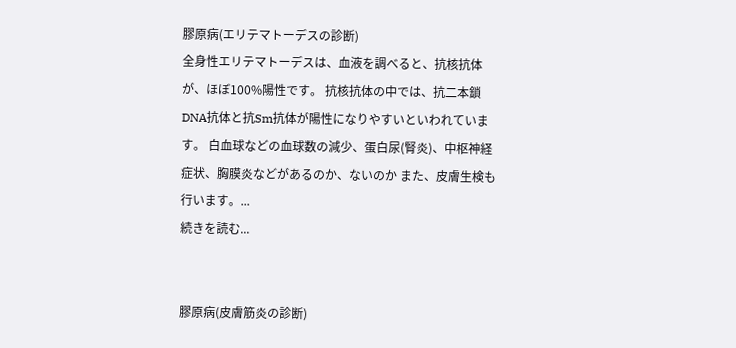膠原病(エリテマトーデスの診断)
全身性エリテマトーデスは、血液を調べると、抗核抗体が、ほぼ100%陽性です。 抗核抗体の中では、抗二本鎖DNA抗体と抗Sm抗体が陽性になりやすいといわれています。 白血球などの血球数の減少、蛋白尿(腎炎)、中枢神経症状、胸膜炎などがあるのか、ないのか また、皮膚生検も行います。...
続きを読む...


膠原病(皮膚筋炎の診断)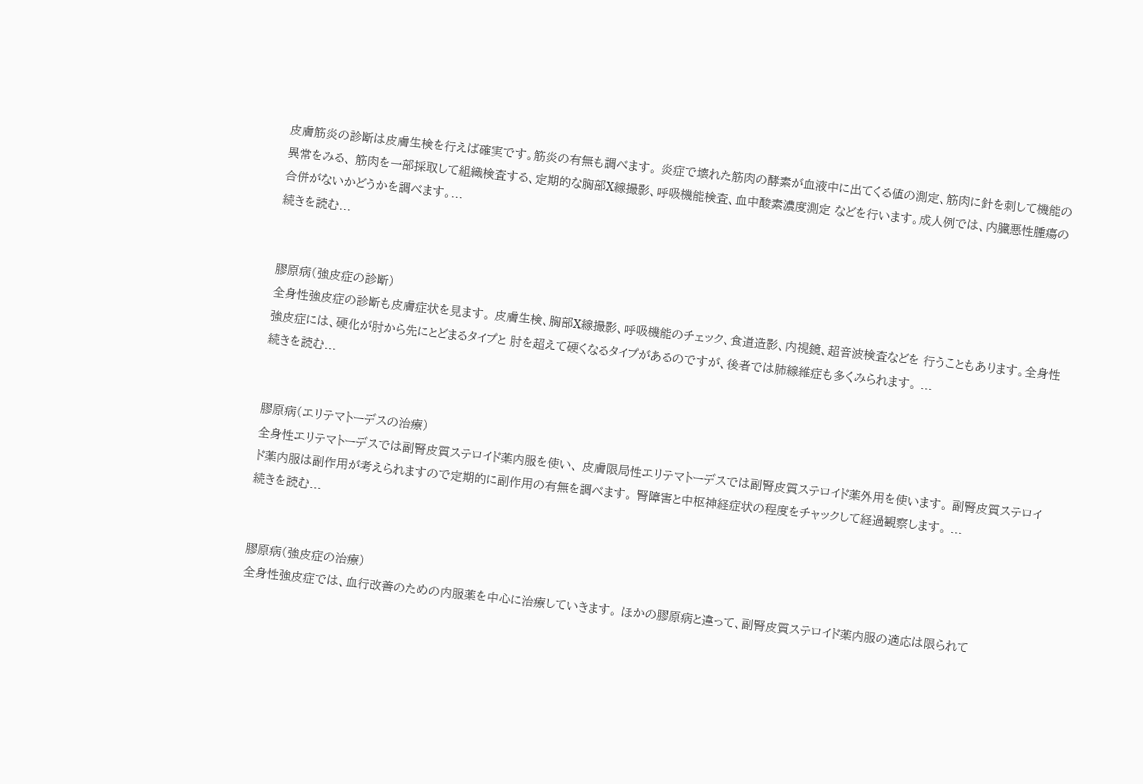皮膚筋炎の診断は皮膚生検を行えば確実です。筋炎の有無も調べます。 炎症で壊れた筋肉の酵素が血液中に出てくる値の測定、筋肉に針を刺して機能の異常をみる、 筋肉を一部採取して組織検査する、定期的な胸部X線撮影、呼吸機能検査、血中酸素濃度測定 などを行います。成人例では、内臓悪性腫瘍の合併がないかどうかを調べます。...
続きを読む...


膠原病(強皮症の診断)
全身性強皮症の診断も皮膚症状を見ます。 皮膚生検、胸部X線撮影、呼吸機能のチェック、食道造影、内視鏡、超音波検査などを 行うこともあります。全身性強皮症には、硬化が肘から先にとどまるタイプと 肘を超えて硬くなるタイプがあるのですが、後者では肺線維症も多くみられます。 ...
続きを読む...


膠原病(エリテマトーデスの治療)
全身性エリテマトーデスでは副腎皮質ステロイド薬内服を使い、 皮膚限局性エリテマトーデスでは副腎皮質ステロイド薬外用を使います。 副腎皮質ステロイド薬内服は副作用が考えられますので定期的に副作用の有無を調べます。 腎障害と中枢神経症状の程度をチャックして経過観察します。 ...
続きを読む...


膠原病(強皮症の治療)
全身性強皮症では、血行改善のための内服薬を中心に治療していきます。 ほかの膠原病と違って、副腎皮質ステロイド薬内服の適応は限られて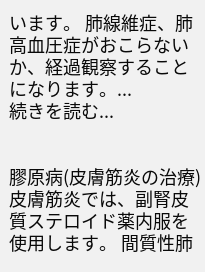います。 肺線維症、肺高血圧症がおこらないか、経過観察することになります。...
続きを読む...


膠原病(皮膚筋炎の治療)
皮膚筋炎では、副腎皮質ステロイド薬内服を使用します。 間質性肺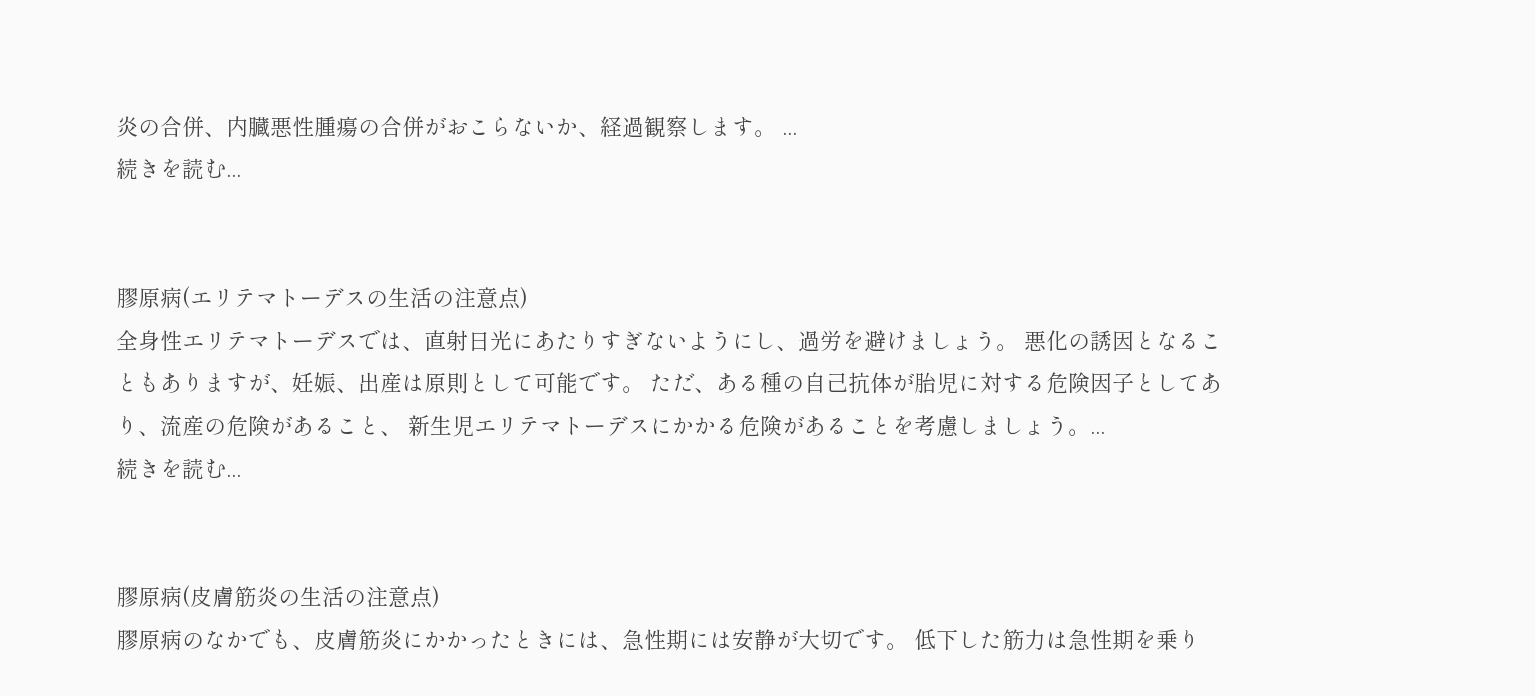炎の合併、内臓悪性腫瘍の合併がおこらないか、経過観察します。 ...
続きを読む...


膠原病(エリテマトーデスの生活の注意点)
全身性エリテマトーデスでは、直射日光にあたりすぎないようにし、過労を避けましょう。 悪化の誘因となることもありますが、妊娠、出産は原則として可能です。 ただ、ある種の自己抗体が胎児に対する危険因子としてあり、流産の危険があること、 新生児エリテマトーデスにかかる危険があることを考慮しましょう。...
続きを読む...


膠原病(皮膚筋炎の生活の注意点)
膠原病のなかでも、皮膚筋炎にかかったときには、急性期には安静が大切です。 低下した筋力は急性期を乗り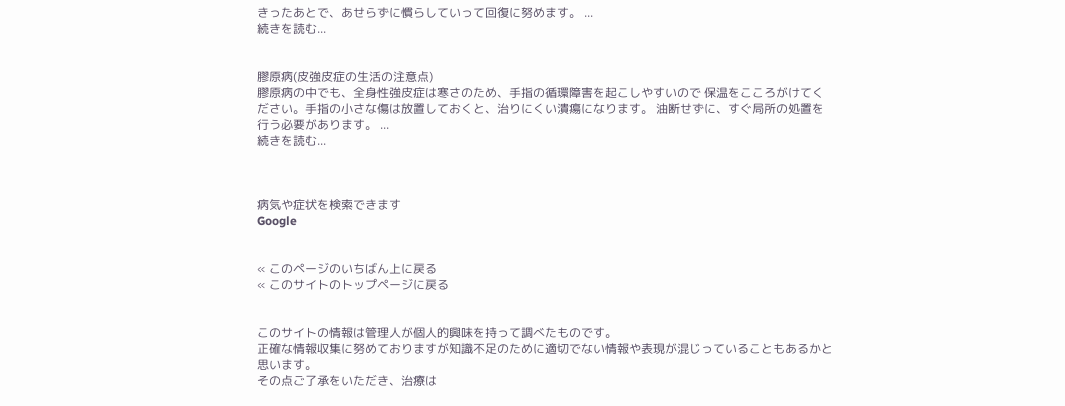きったあとで、あせらずに慣らしていって回復に努めます。 ...
続きを読む...


膠原病(皮強皮症の生活の注意点)
膠原病の中でも、全身性強皮症は寒さのため、手指の循環障害を起こしやすいので 保温をこころがけてください。手指の小さな傷は放置しておくと、治りにくい潰瘍になります。 油断せずに、すぐ局所の処置を行う必要があります。 ...
続きを読む...



病気や症状を検索できます
Google


« このページのいちばん上に戻る
« このサイトのトップページに戻る


このサイトの情報は管理人が個人的興味を持って調べたものです。
正確な情報収集に努めておりますが知識不足のために適切でない情報や表現が混じっていることもあるかと思います。
その点ご了承をいただき、治療は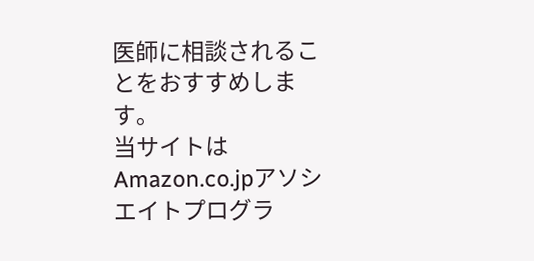医師に相談されることをおすすめします。
当サイトはAmazon.co.jpアソシエイトプログラ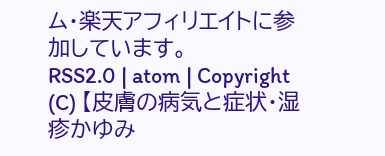ム・楽天アフィリエイトに参加しています。
RSS2.0 | atom | Copyright (C) 【皮膚の病気と症状・湿疹かゆみ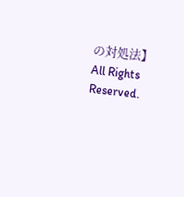の対処法】 All Rights Reserved.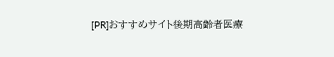[PR]おすすめサイト後期高齢者医療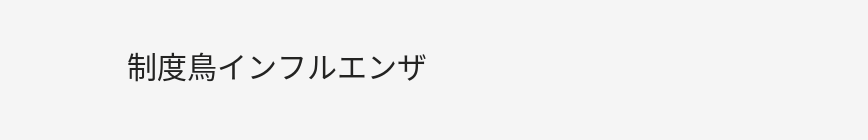制度鳥インフルエンザ